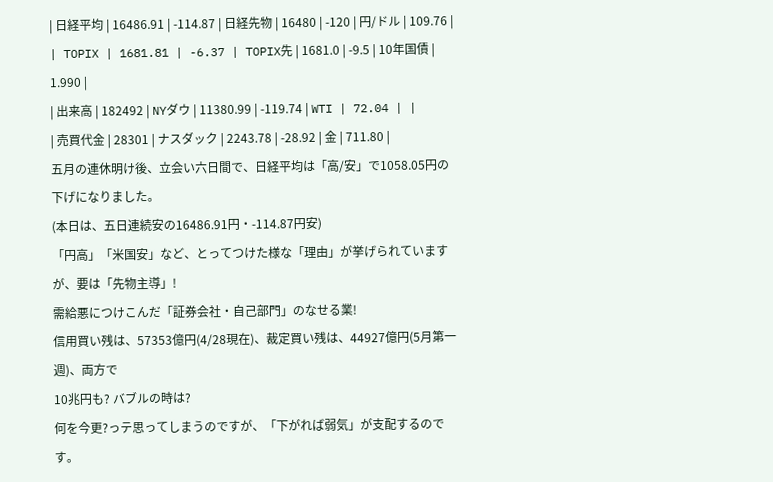| 日経平均 | 16486.91 | -114.87 | 日経先物 | 16480 | -120 | 円/ドル | 109.76 |
| TOPIX | 1681.81 | -6.37 | TOPIX先 | 1681.0 | -9.5 | 10年国債 | 1.990 |
| 出来高 | 182492 | NYダウ | 11380.99 | -119.74 | WTI | 72.04 | |
| 売買代金 | 28301 | ナスダック | 2243.78 | -28.92 | 金 | 711.80 |
五月の連休明け後、立会い六日間で、日経平均は「高/安」で1058.05円の下げになりました。
(本日は、五日連続安の16486.91円・-114.87円安)
「円高」「米国安」など、とってつけた様な「理由」が挙げられていますが、要は「先物主導」!
需給悪につけこんだ「証券会社・自己部門」のなせる業!
信用買い残は、57353億円(4/28現在)、裁定買い残は、44927億円(5月第一週)、両方で
10兆円も? バブルの時は?
何を今更?っテ思ってしまうのですが、「下がれば弱気」が支配するのです。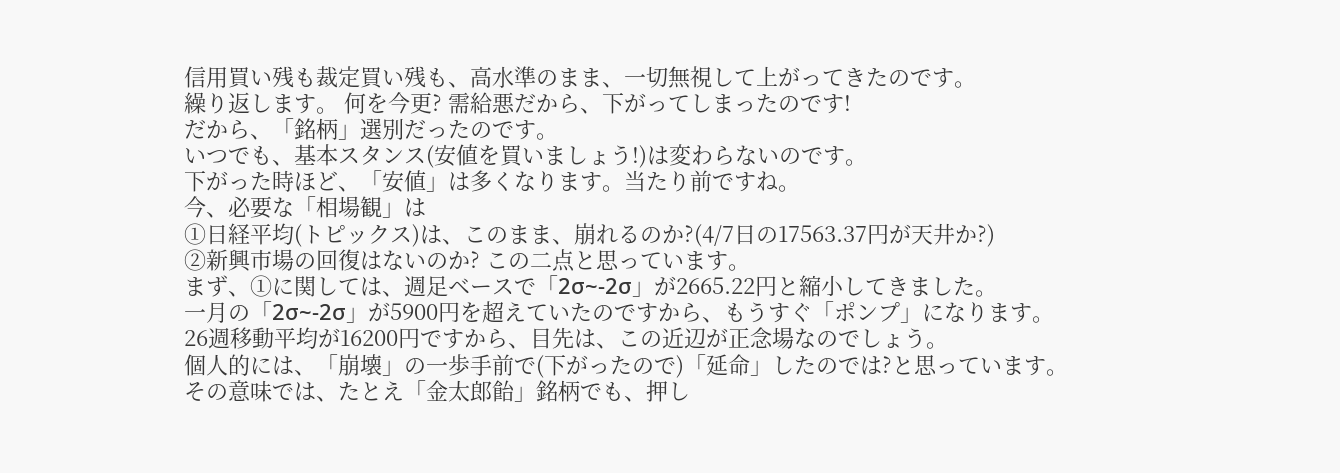信用買い残も裁定買い残も、高水準のまま、一切無視して上がってきたのです。
繰り返します。 何を今更? 需給悪だから、下がってしまったのです!
だから、「銘柄」選別だったのです。
いつでも、基本スタンス(安値を買いましょう!)は変わらないのです。
下がった時ほど、「安値」は多くなります。当たり前ですね。
今、必要な「相場観」は
①日経平均(トピックス)は、このまま、崩れるのか?(4/7日の17563.37円が天井か?)
②新興市場の回復はないのか? この二点と思っています。
まず、①に関しては、週足ベースで「2σ~-2σ」が2665.22円と縮小してきました。
一月の「2σ~-2σ」が5900円を超えていたのですから、もうすぐ「ポンプ」になります。
26週移動平均が16200円ですから、目先は、この近辺が正念場なのでしょう。
個人的には、「崩壊」の一歩手前で(下がったので)「延命」したのでは?と思っています。
その意味では、たとえ「金太郎飴」銘柄でも、押し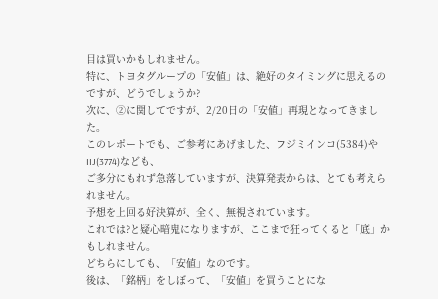目は買いかもしれません。
特に、トヨタグループの「安値」は、絶好のタイミングに思えるのですが、どうでしょうか?
次に、②に関してですが、2/20日の「安値」再現となってきました。
このレポートでも、ご参考にあげました、フジミインコ(5384)やIIJ(3774)なども、
ご多分にもれず急落していますが、決算発表からは、とても考えられません。
予想を上回る好決算が、全く、無視されています。
これでは?と疑心暗鬼になりますが、ここまで狂ってくると「底」かもしれません。
どちらにしても、「安値」なのです。
後は、「銘柄」をしぼって、「安値」を買うことにな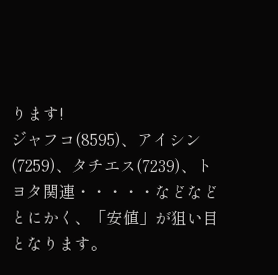ります!
ジャフコ(8595)、アイシン(7259)、タチエス(7239)、トヨタ関連・・・・・などなど
とにかく、「安値」が狙い目となります。